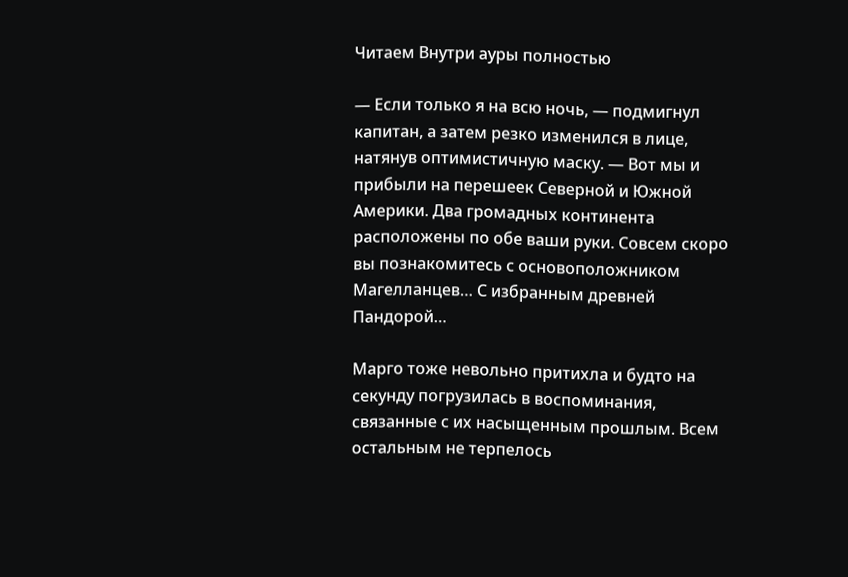Читаем Внутри ауры полностью

— Если только я на всю ночь, — подмигнул капитан, а затем резко изменился в лице, натянув оптимистичную маску. — Вот мы и прибыли на перешеек Северной и Южной Америки. Два громадных континента расположены по обе ваши руки. Совсем скоро вы познакомитесь с основоположником Магелланцев… С избранным древней Пандорой…

Марго тоже невольно притихла и будто на секунду погрузилась в воспоминания, связанные с их насыщенным прошлым. Всем остальным не терпелось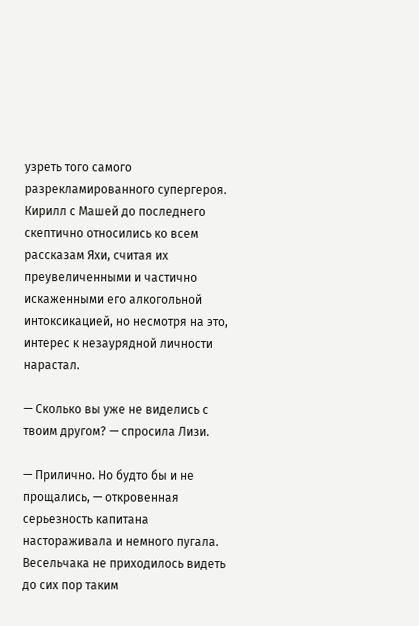узреть того самого разрекламированного супергероя. Кирилл с Машей до последнего скептично относились ко всем рассказам Яхи, считая их преувеличенными и частично искаженными его алкогольной интоксикацией, но несмотря на это, интерес к незаурядной личности нарастал.

— Сколько вы уже не виделись с твоим другом? — спросила Лизи.

— Прилично. Но будто бы и не прощались, — откровенная серьезность капитана настораживала и немного пугала. Весельчака не приходилось видеть до сих пор таким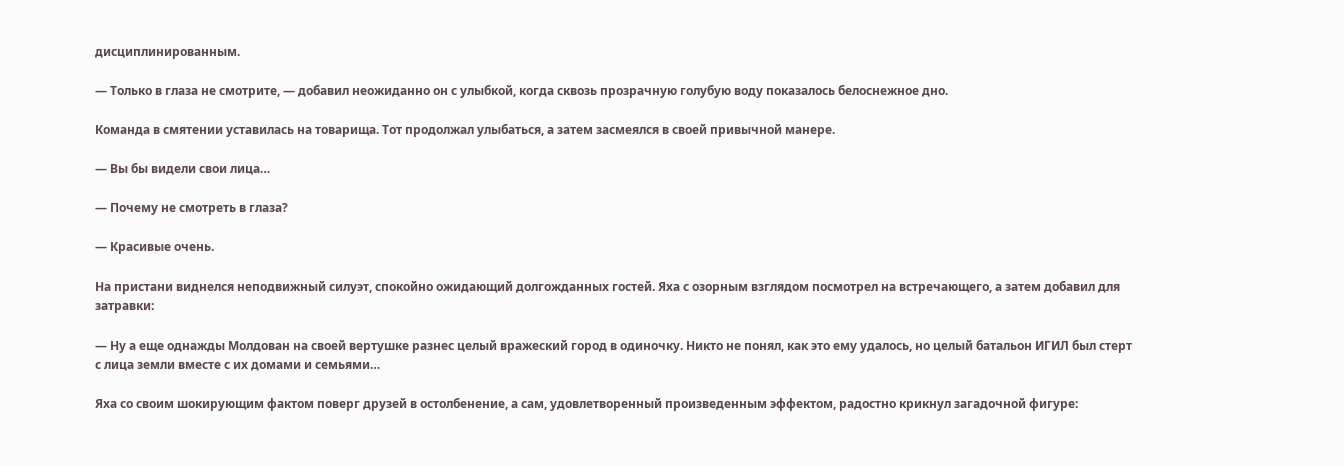дисциплинированным.

— Только в глаза не смотрите, — добавил неожиданно он с улыбкой, когда сквозь прозрачную голубую воду показалось белоснежное дно.

Команда в смятении уставилась на товарища. Тот продолжал улыбаться, а затем засмеялся в своей привычной манере.

— Вы бы видели свои лица…

— Почему не смотреть в глаза?

— Красивые очень.

На пристани виднелся неподвижный силуэт, спокойно ожидающий долгожданных гостей. Яха с озорным взглядом посмотрел на встречающего, а затем добавил для затравки:

— Ну а еще однажды Молдован на своей вертушке разнес целый вражеский город в одиночку. Никто не понял, как это ему удалось, но целый батальон ИГИЛ был стерт с лица земли вместе с их домами и семьями…

Яха со своим шокирующим фактом поверг друзей в остолбенение, а сам, удовлетворенный произведенным эффектом, радостно крикнул загадочной фигуре: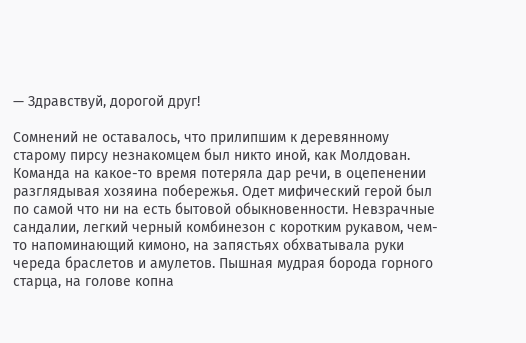— Здравствуй, дорогой друг!

Сомнений не оставалось, что прилипшим к деревянному старому пирсу незнакомцем был никто иной, как Молдован. Команда на какое-то время потеряла дар речи, в оцепенении разглядывая хозяина побережья. Одет мифический герой был по самой что ни на есть бытовой обыкновенности. Невзрачные сандалии, легкий черный комбинезон с коротким рукавом, чем-то напоминающий кимоно, на запястьях обхватывала руки череда браслетов и амулетов. Пышная мудрая борода горного старца, на голове копна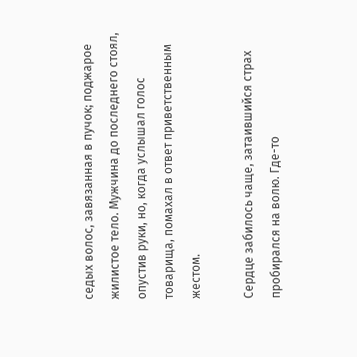седых волос, завязанная в пучок; поджарое жилистое тело. Мужчина до последнего стоял, опустив руки, но, когда услышал голос товарища, помахал в ответ приветственным жестом.

Сердце забилось чаще, затаившийся страх пробирался на волю. Где-то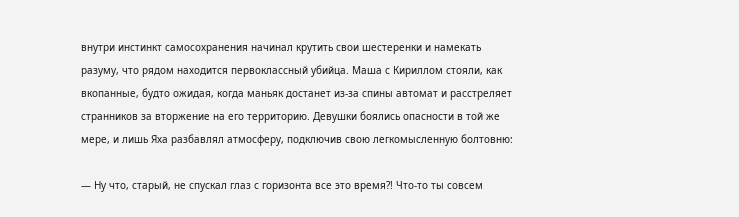внутри инстинкт самосохранения начинал крутить свои шестеренки и намекать разуму, что рядом находится первоклассный убийца. Маша с Кириллом стояли, как вкопанные, будто ожидая, когда маньяк достанет из-за спины автомат и расстреляет странников за вторжение на его территорию. Девушки боялись опасности в той же мере, и лишь Яха разбавлял атмосферу, подключив свою легкомысленную болтовню:

— Ну что, старый, не спускал глаз с горизонта все это время?! Что-то ты совсем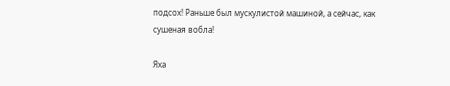подсох! Раньше был мускулистой машиной, а сейчас, как сушеная вобла!

Яха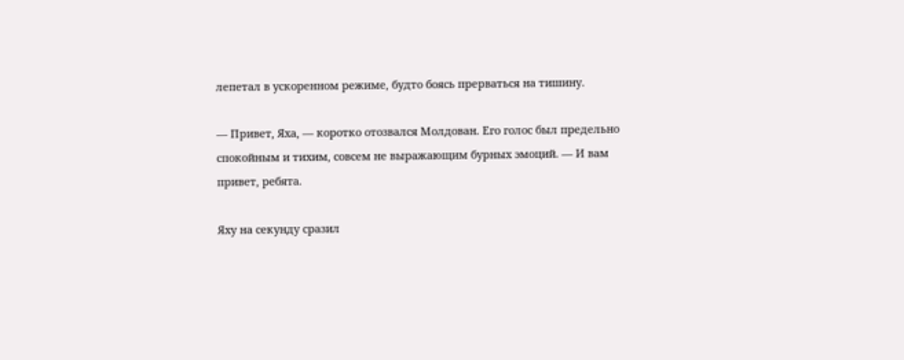лепетал в ускоренном режиме, будто боясь прерваться на тишину.

— Привет, Яха, — коротко отозвался Молдован. Его голос был предельно спокойным и тихим, совсем не выражающим бурных эмоций. — И вам привет, ребята.

Яху на секунду сразил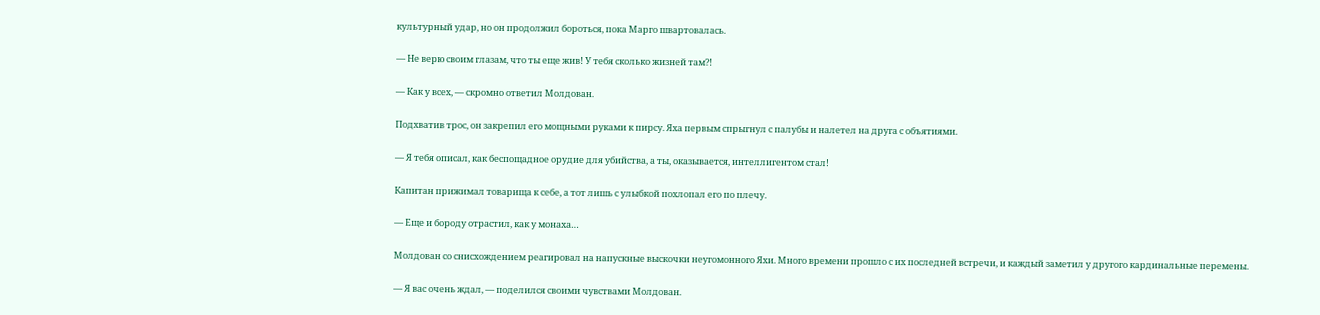культурный удар, но он продолжил бороться, пока Марго швартовалась.

— Не верю своим глазам, что ты еще жив! У тебя сколько жизней там?!

— Как у всех, — скромно ответил Молдован.

Подхватив трос, он закрепил его мощными руками к пирсу. Яха первым спрыгнул с палубы и налетел на друга с объятиями.

— Я тебя описал, как беспощадное орудие для убийства, а ты, оказывается, интеллигентом стал!

Капитан прижимал товарища к себе, а тот лишь с улыбкой похлопал его по плечу.

— Еще и бороду отрастил, как у монаха…

Молдован со снисхождением реагировал на напускные выскочки неугомонного Яхи. Много времени прошло с их последней встречи, и каждый заметил у другого кардинальные перемены.

— Я вас очень ждал, — поделился своими чувствами Молдован.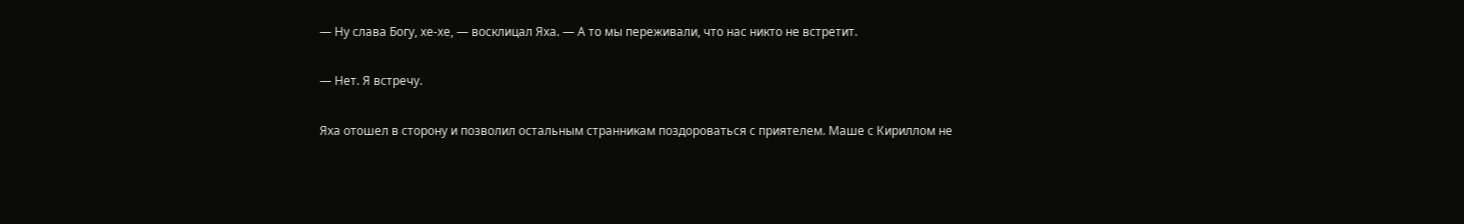— Ну слава Богу, хе-хе, — восклицал Яха. — А то мы переживали, что нас никто не встретит.

— Нет. Я встречу.

Яха отошел в сторону и позволил остальным странникам поздороваться с приятелем. Маше с Кириллом не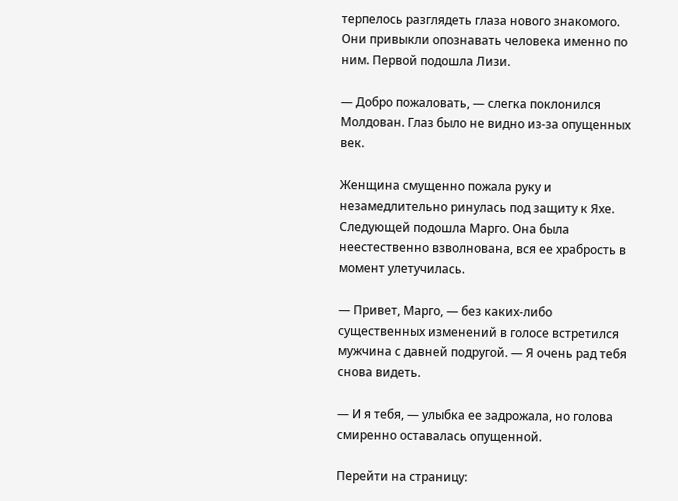терпелось разглядеть глаза нового знакомого. Они привыкли опознавать человека именно по ним. Первой подошла Лизи.

— Добро пожаловать, — слегка поклонился Молдован. Глаз было не видно из-за опущенных век.

Женщина смущенно пожала руку и незамедлительно ринулась под защиту к Яхе. Следующей подошла Марго. Она была неестественно взволнована, вся ее храбрость в момент улетучилась.

— Привет, Марго, — без каких-либо существенных изменений в голосе встретился мужчина с давней подругой. — Я очень рад тебя снова видеть.

— И я тебя, — улыбка ее задрожала, но голова смиренно оставалась опущенной.

Перейти на страницу: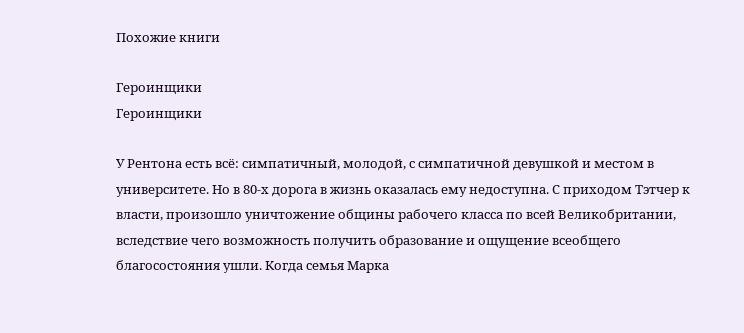Похожие книги

Героинщики
Героинщики

У Рентона есть всё: симпатичный, молодой, с симпатичной девушкой и местом в университете. Но в 80-х дорога в жизнь оказалась ему недоступна. С приходом Тэтчер к власти, произошло уничтожение общины рабочего класса по всей Великобритании, вследствие чего возможность получить образование и ощущение всеобщего благосостояния ушли. Когда семья Марка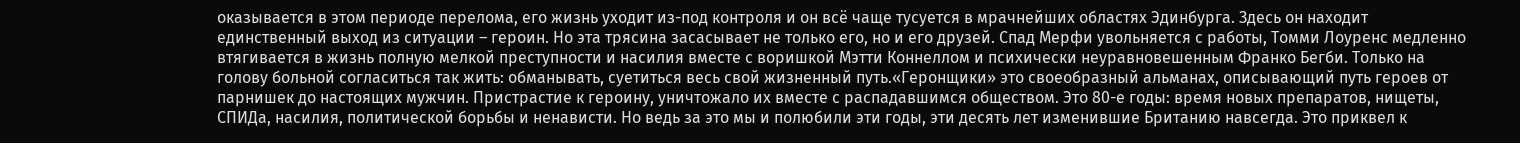оказывается в этом периоде перелома, его жизнь уходит из-под контроля и он всё чаще тусуется в мрачнейших областях Эдинбурга. Здесь он находит единственный выход из ситуации – героин. Но эта трясина засасывает не только его, но и его друзей. Спад Мерфи увольняется с работы, Томми Лоуренс медленно втягивается в жизнь полную мелкой преступности и насилия вместе с воришкой Мэтти Коннеллом и психически неуравновешенным Франко Бегби. Только на голову больной согласиться так жить: обманывать, суетиться весь свой жизненный путь.«Геронщики» это своеобразный альманах, описывающий путь героев от парнишек до настоящих мужчин. Пристрастие к героину, уничтожало их вместе с распадавшимся обществом. Это 80-е годы: время новых препаратов, нищеты, СПИДа, насилия, политической борьбы и ненависти. Но ведь за это мы и полюбили эти годы, эти десять лет изменившие Британию навсегда. Это приквел к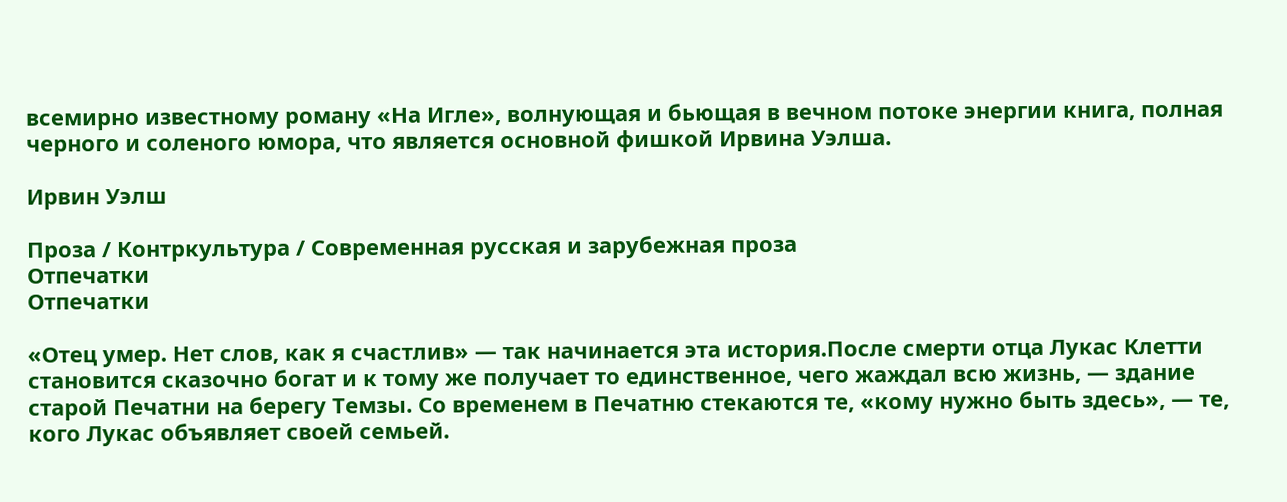всемирно известному роману «На Игле», волнующая и бьющая в вечном потоке энергии книга, полная черного и соленого юмора, что является основной фишкой Ирвина Уэлша.

Ирвин Уэлш

Проза / Контркультура / Современная русская и зарубежная проза
Отпечатки
Отпечатки

«Отец умер. Нет слов, как я счастлив» — так начинается эта история.После смерти отца Лукас Клетти становится сказочно богат и к тому же получает то единственное, чего жаждал всю жизнь, — здание старой Печатни на берегу Темзы. Со временем в Печатню стекаются те, «кому нужно быть здесь», — те, кого Лукас объявляет своей семьей.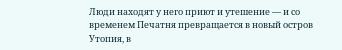Люди находят у него приют и утешение — и со временем Печатня превращается в новый остров Утопия, в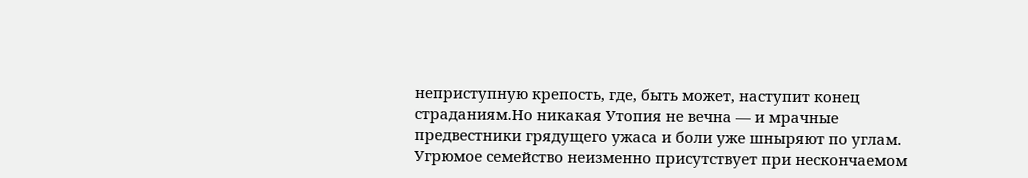неприступную крепость, где, быть может, наступит конец страданиям.Но никакая Утопия не вечна — и мрачные предвестники грядущего ужаса и боли уже шныряют по углам. Угрюмое семейство неизменно присутствует при нескончаемом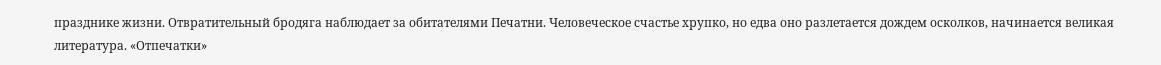празднике жизни. Отвратительный бродяга наблюдает за обитателями Печатни. Человеческое счастье хрупко, но едва оно разлетается дождем осколков, начинается великая литература. «Отпечатки»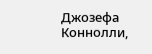Джозефа Коннолли,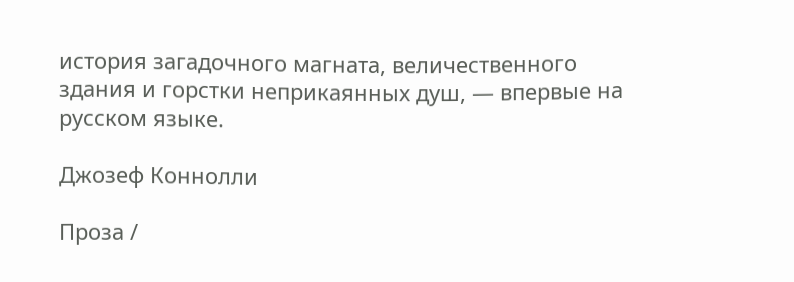история загадочного магната, величественного здания и горстки неприкаянных душ, — впервые на русском языке.

Джозеф Коннолли

Проза /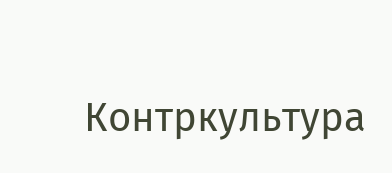Контркультура